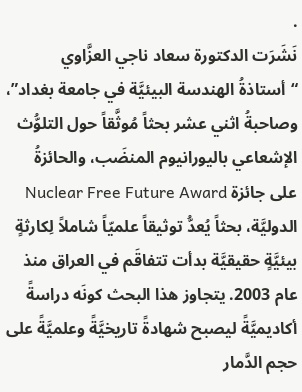.
نَشَرَت الدكتورة سعاد ناجي العزَّاوي “أستاذةُ الهندسة البيئيَّة في جامعة بغداد”، وصاحبةُ اثني عشر بحثاً مُوثَّقاً حول التلوُّث الإشعاعي باليورانيوم المنضَب، والحائزةُ على جائزة Nuclear Free Future Award الدوليَّة، بحثاً يُعدُّ توثيقاً علميّاً شاملاً لِكارثةٍ بيئيَّةٍ حقيقيَّة بدأت تتفاقَم في العراق منذ عام 2003. يتجاوز هذا البحث كونَه دراسةً أكاديميَّةً ليصبح شهادةً تاريخيَّةً وعلميَّةً على حجم الدَّمار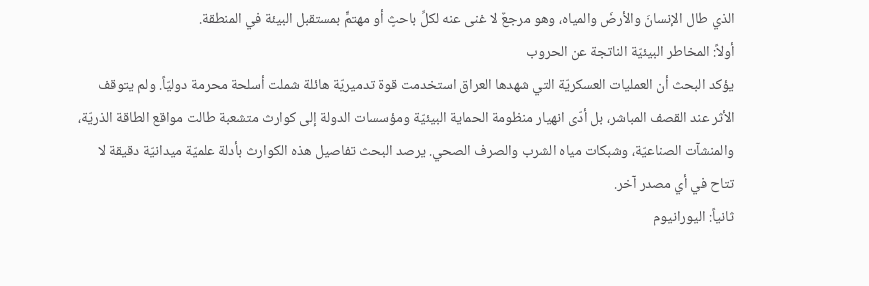الذي طال الإنسانَ والأرضَ والمياه، وهو مرجعٌ لا غنى عنه لكلِّ باحثٍ أو مهتمٍّ بمستقبل البيئة في المنطقة.
أولاً: المخاطر البيئيّة الناتجة عن الحروب
يؤكد البحث أن العمليات العسكريّة التي شهدها العراق استخدمت قوة تدميريّة هائلة شملت أسلحة محرمة دوليّاً. ولم يتوقف الأثر عند القصف المباشر، بل أدّى انهيار منظومة الحماية البيئيّة ومؤسسات الدولة إلى كوارث متشعبة طالت مواقع الطاقة الذريّة، والمنشآت الصناعيّة، وشبكات مياه الشرب والصرف الصحي. يرصد البحث تفاصيل هذه الكوارث بأدلة علميّة ميدانيّة دقيقة لا تتاح في أي مصدر آخر.
ثانياً: اليورانيوم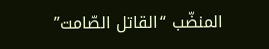المنضّب “القاتل الصّامت”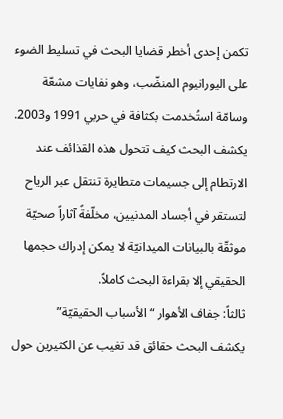تكمن إحدى أخطر قضايا البحث في تسليط الضوء على اليورانيوم المنضّب، وهو نفايات مشعّة وسامّة استُخدمت بكثافة في حربي 1991 و2003. يكشف البحث كيف تتحول هذه القذائف عند الارتطام إلى جسيمات متطايرة تنتقل عبر الرياح لتستقر في أجساد المدنيين، مخلّفةً آثاراً صحيّة موثقّة بالبيانات الميدانيّة لا يمكن إدراك حجمها الحقيقي إلا بقراءة البحث كاملاً.
ثالثاً: جفاف الأهوار “الأسباب الحقيقيّة”
يكشف البحث حقائق قد تغيب عن الكثيرين حول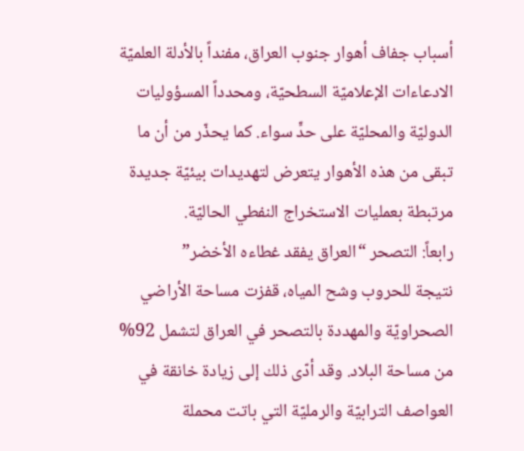أسباب جفاف أهوار جنوب العراق، مفنداً بالأدلة العلميّة الادعاءات الإعلاميّة السطحيّة، ومحدداً المسؤوليات الدوليّة والمحليّة على حدٍّ سواء. كما يحذّر من أن ما تبقى من هذه الأهوار يتعرض لتهديدات بيئيّة جديدة مرتبطة بعمليات الاستخراج النفطي الحاليّة.
رابعاً: التصحر “العراق يفقد غطاءه الأخضر”
نتيجة للحروب وشح المياه، قفزت مساحة الأراضي الصحراويّة والمهددة بالتصحر في العراق لتشمل 92% من مساحة البلاد. وقد أدّى ذلك إلى زيادة خانقة في العواصف الترابيّة والرمليّة التي باتت محملة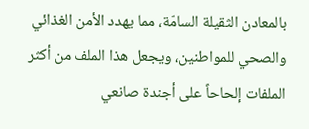بالمعادن الثقيلة السامّة، مما يهدد الأمن الغذائي والصحي للمواطنين، ويجعل هذا الملف من أكثر الملفات إلحاحاً على أجندة صانعي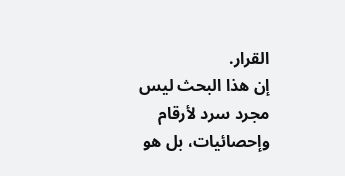القرار.
إن هذا البحث ليس مجرد سرد لأرقام وإحصائيات، بل هو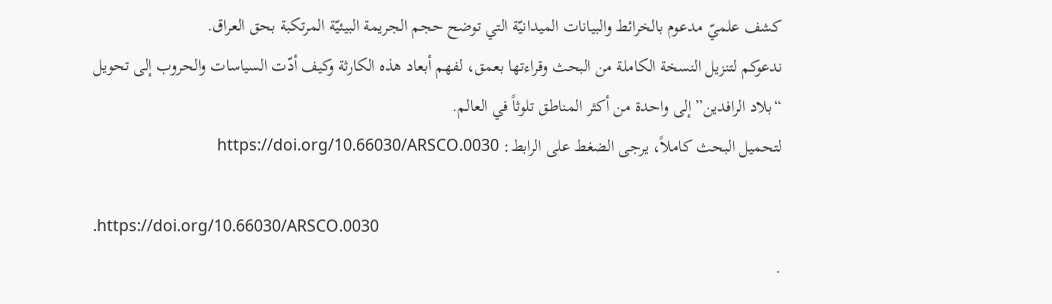كشف علميّ مدعوم بالخرائط والبيانات الميدانيّة التي توضح حجم الجريمة البيئيّة المرتكبة بحق العراق.
ندعوكم لتنزيل النسخة الكاملة من البحث وقراءتها بعمق، لفهم أبعاد هذه الكارثة وكيف أدّت السياسات والحروب إلى تحويل “بلاد الرافدين” إلى واحدة من أكثر المناطق تلوثاً في العالم.
لتحميل البحث كاملاً، يرجى الضغط على الرابط: https://doi.org/10.66030/ARSCO.0030

.https://doi.org/10.66030/ARSCO.0030
.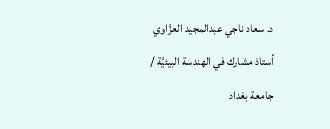د. سعاد ناجي عبدالمجيد العزَّاوي
أستاذ مشارك في الهندسة البيئيَّة / جامعة بغداد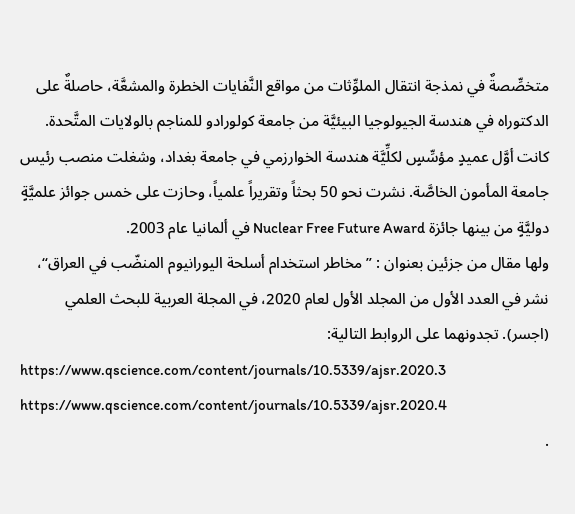متخصِّصةٌ في نمذجة انتقال الملوِّثات من مواقع النَّفايات الخطرة والمشعَّة، حاصلةٌ على الدكتوراه في هندسة الجيولوجيا البيئيَّة من جامعة كولورادو للمناجم بالولايات المتَّحدة. كانت أوَّل عميدٍ مؤسِّسٍ لكلِّيَّة هندسة الخوارزمي في جامعة بغداد، وشغلت منصب رئيس جامعة المأمون الخاصَّة. نشرت نحو 50 بحثاً وتقريراً علمياً، وحازت على خمس جوائز علميَّةٍ دوليَّةٍ من بينها جائزة Nuclear Free Future Award في ألمانيا عام 2003.
ولها مقال من جزئين بعنوان : ” مخاطر استخدام أسلحة اليورانيوم المنضّب في العراق“، نشر في العدد الأول من المجلد الأول لعام 2020، في المجلة العربية للبحث العلمي (اجسر). تجدونهما على الروابط التالية:
https://www.qscience.com/content/journals/10.5339/ajsr.2020.3
https://www.qscience.com/content/journals/10.5339/ajsr.2020.4
.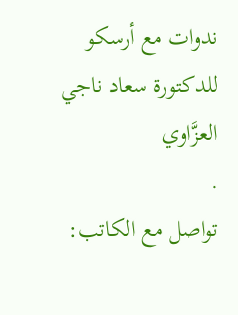ندوات مع أرسكو للدكتورة سعاد ناجي العزَّاوي
.
تواصل مع الكاتب: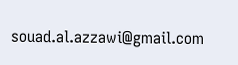souad.al.azzawi@gmail.com